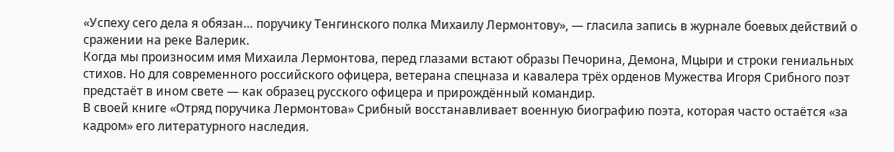«Успеху сего дела я обязан… поручику Тенгинского полка Михаилу Лермонтову», — гласила запись в журнале боевых действий о сражении на реке Валерик.
Когда мы произносим имя Михаила Лермонтова, перед глазами встают образы Печорина, Демона, Мцыри и строки гениальных стихов. Но для современного российского офицера, ветерана спецназа и кавалера трёх орденов Мужества Игоря Срибного поэт предстаёт в ином свете — как образец русского офицера и прирождённый командир.
В своей книге «Отряд поручика Лермонтова» Срибный восстанавливает военную биографию поэта, которая часто остаётся «за кадром» его литературного наследия.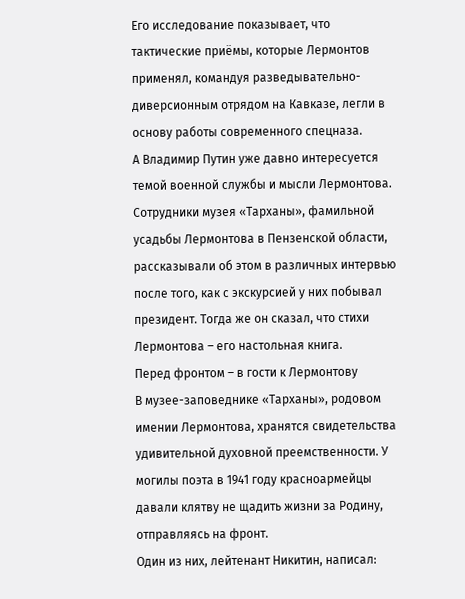Его исследование показывает, что тактические приёмы, которые Лермонтов применял, командуя разведывательно-диверсионным отрядом на Кавказе, легли в основу работы современного спецназа.
А Владимир Путин уже давно интересуется темой военной службы и мысли Лермонтова. Сотрудники музея «Тарханы», фамильной усадьбы Лермонтова в Пензенской области, рассказывали об этом в различных интервью после того, как с экскурсией у них побывал президент. Тогда же он сказал, что стихи Лермонтова – его настольная книга.
Перед фронтом – в гости к Лермонтову
В музее-заповеднике «Тарханы», родовом имении Лермонтова, хранятся свидетельства удивительной духовной преемственности. У могилы поэта в 1941 году красноармейцы давали клятву не щадить жизни за Родину, отправляясь на фронт.
Один из них, лейтенант Никитин, написал: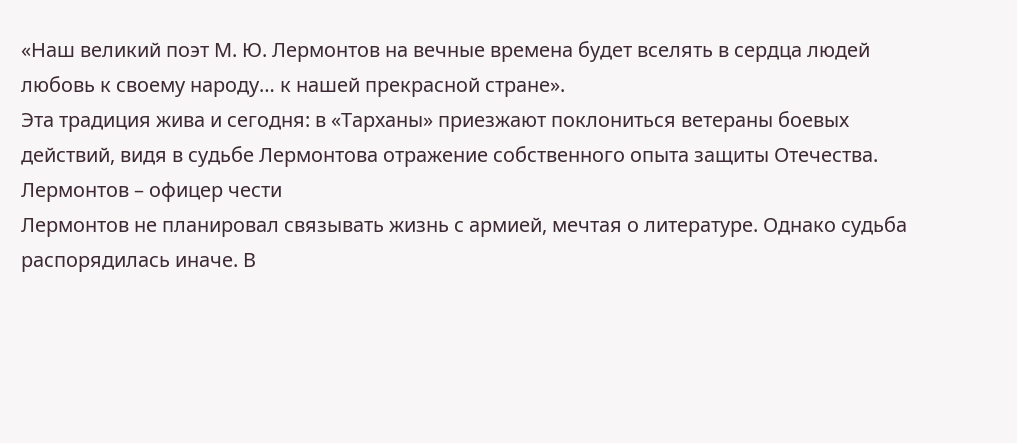«Наш великий поэт М. Ю. Лермонтов на вечные времена будет вселять в сердца людей любовь к своему народу… к нашей прекрасной стране».
Эта традиция жива и сегодня: в «Тарханы» приезжают поклониться ветераны боевых действий, видя в судьбе Лермонтова отражение собственного опыта защиты Отечества.
Лермонтов – офицер чести
Лермонтов не планировал связывать жизнь с армией, мечтая о литературе. Однако судьба распорядилась иначе. В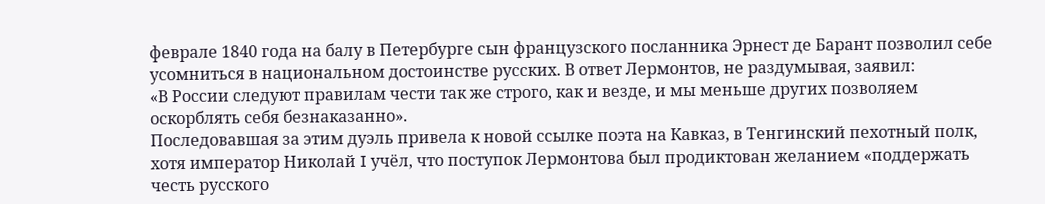феврале 1840 года на балу в Петербурге сын французского посланника Эрнест де Барант позволил себе усомниться в национальном достоинстве русских. В ответ Лермонтов, не раздумывая, заявил:
«В России следуют правилам чести так же строго, как и везде, и мы меньше других позволяем оскорблять себя безнаказанно».
Последовавшая за этим дуэль привела к новой ссылке поэта на Кавказ, в Тенгинский пехотный полк, хотя император Николай I учёл, что поступок Лермонтова был продиктован желанием «поддержать честь русского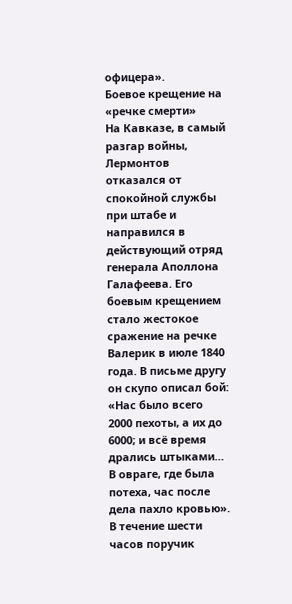офицера».
Боевое крещение на «речке смерти»
На Кавказе, в самый разгар войны, Лермонтов отказался от спокойной службы при штабе и направился в действующий отряд генерала Аполлона Галафеева. Его боевым крещением стало жестокое сражение на речке Валерик в июле 1840 года. В письме другу он скупо описал бой: «Нас было всего 2000 пехоты, а их до 6000; и всё время дрались штыками… В овраге, где была потеха, час после дела пахло кровью». В течение шести часов поручик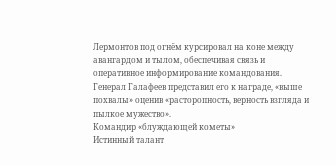Лермонтов под огнём курсировал на коне между авангардом и тылом, обеспечивая связь и оперативное информирование командования. Генерал Галафеев представил его к награде, «выше похвалы» оценив «расторопность, верность взгляда и пылкое мужество».
Командир «блуждающей кометы»
Истинный талант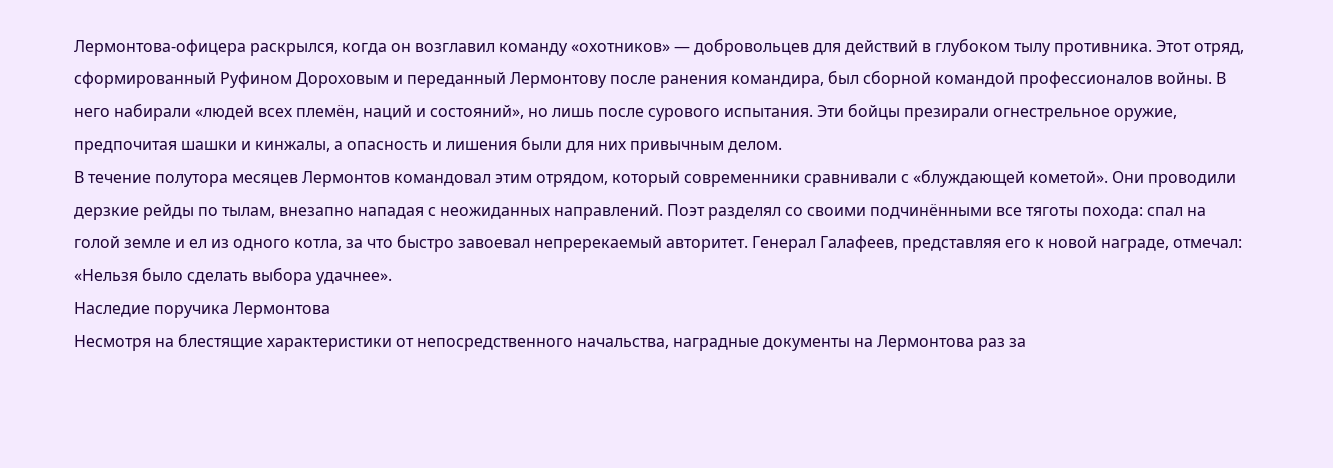Лермонтова-офицера раскрылся, когда он возглавил команду «охотников» — добровольцев для действий в глубоком тылу противника. Этот отряд, сформированный Руфином Дороховым и переданный Лермонтову после ранения командира, был сборной командой профессионалов войны. В него набирали «людей всех племён, наций и состояний», но лишь после сурового испытания. Эти бойцы презирали огнестрельное оружие, предпочитая шашки и кинжалы, а опасность и лишения были для них привычным делом.
В течение полутора месяцев Лермонтов командовал этим отрядом, который современники сравнивали с «блуждающей кометой». Они проводили дерзкие рейды по тылам, внезапно нападая с неожиданных направлений. Поэт разделял со своими подчинёнными все тяготы похода: спал на голой земле и ел из одного котла, за что быстро завоевал непререкаемый авторитет. Генерал Галафеев, представляя его к новой награде, отмечал: «Нельзя было сделать выбора удачнее».
Наследие поручика Лермонтова
Несмотря на блестящие характеристики от непосредственного начальства, наградные документы на Лермонтова раз за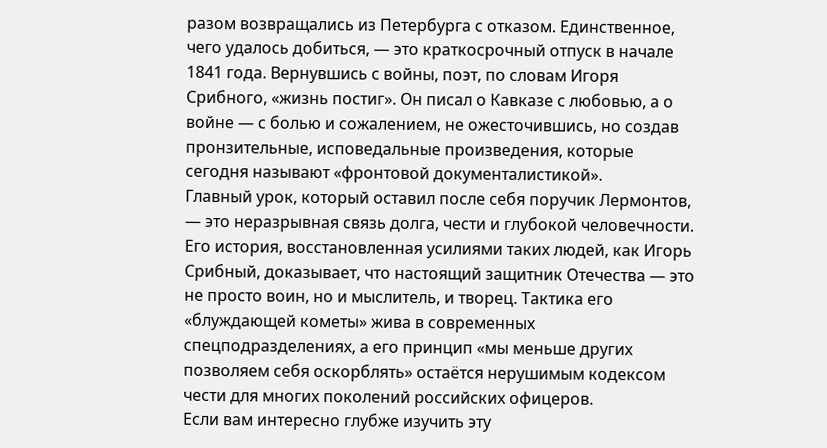разом возвращались из Петербурга с отказом. Единственное, чего удалось добиться, — это краткосрочный отпуск в начале 1841 года. Вернувшись с войны, поэт, по словам Игоря Срибного, «жизнь постиг». Он писал о Кавказе с любовью, а о войне — с болью и сожалением, не ожесточившись, но создав пронзительные, исповедальные произведения, которые сегодня называют «фронтовой документалистикой».
Главный урок, который оставил после себя поручик Лермонтов, — это неразрывная связь долга, чести и глубокой человечности. Его история, восстановленная усилиями таких людей, как Игорь Срибный, доказывает, что настоящий защитник Отечества — это не просто воин, но и мыслитель, и творец. Тактика его «блуждающей кометы» жива в современных спецподразделениях, а его принцип «мы меньше других позволяем себя оскорблять» остаётся нерушимым кодексом чести для многих поколений российских офицеров.
Если вам интересно глубже изучить эту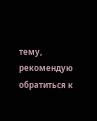тему, рекомендую обратиться к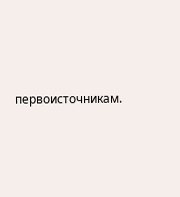первоисточникам.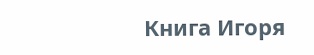Книга Игоря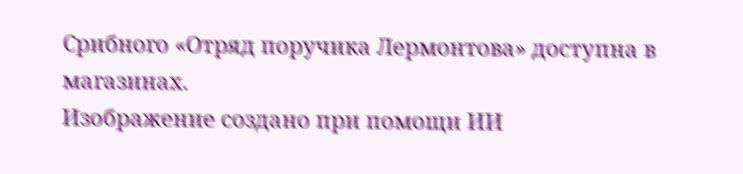Срибного «Отряд поручика Лермонтова» доступна в магазинах.
Изображение создано при помощи ИИ